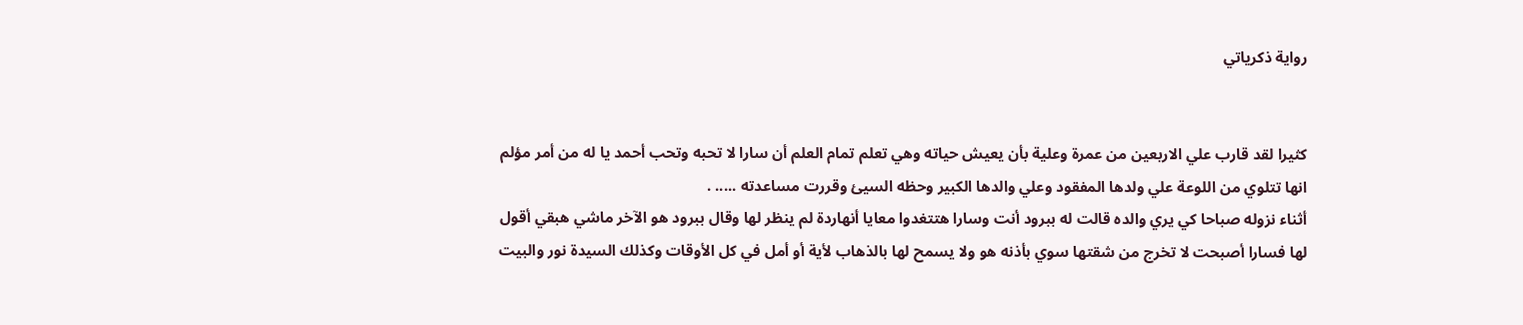رواية ذكرياتي


كثيرا لقد قارب علي الاربعين من عمرة وعلية بأن يعيش حياته وهي تعلم تمام العلم أن سارا لا تحبه وتحب أحمد يا له من أمر مؤلم انها تتلوي من اللوعة علي ولدها المفقود وعلي والدها الكبير وحظه السيئ وقررت مساعدته ..... .
أثناء نزوله صباحا كي يري والده قالت له ببرود أنت وسارا هتتغدوا معايا أنهاردة لم ينظر لها وقال ببرود هو الآخر ماشي هبقي أقول لها فسارا أصبحت لا تخرج من شقتها سوي بأذنه هو ولا يسمح لها بالذهاب لأية أو أمل في كل الأوقات وكذلك السيدة نور والبيت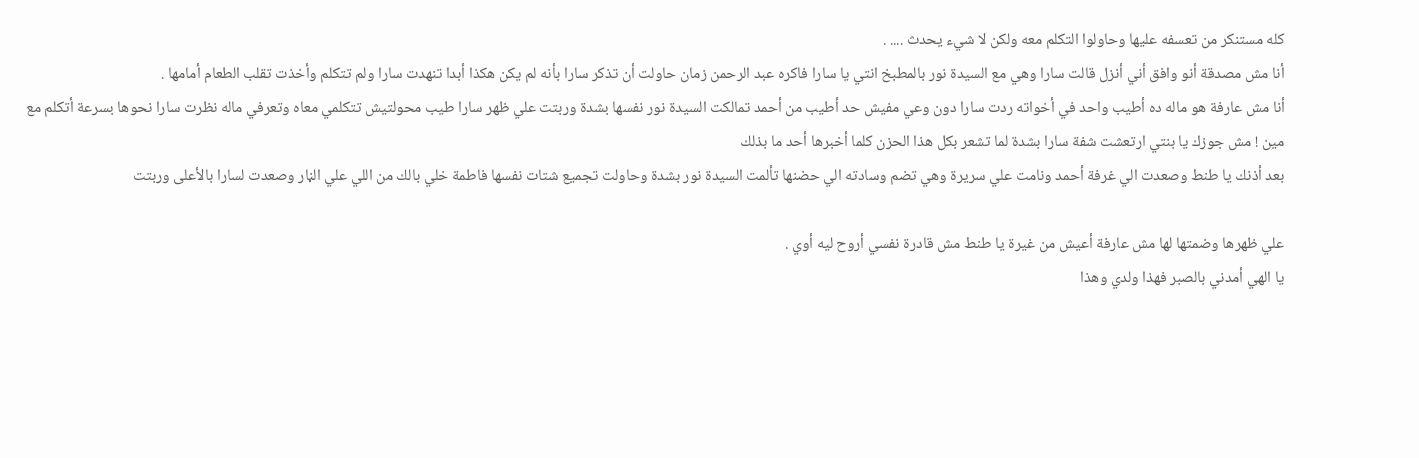كله مستنكر من تعسفه عليها وحاولوا التكلم معه ولكن لا شيء يحدث .... .
أنا مش مصدقة أنو وافق أني أنزل قالت سارا وهي مع السيدة نور بالمطبخ انتي يا سارا فاكره عبد الرحمن زمان حاولت أن تذكر سارا بأنه لم يكن هكذا أبدا تنهدت سارا ولم تتكلم وأخذت تقلب الطعام أمامها .
أنا مش عارفة هو ماله ده أطيب واحد في أخواته ردت سارا دون وعي مفيش حد أطيب من أحمد تمالكت السيدة نور نفسها بشدة وربتت علي ظهر سارا طيب محولتيش تتكلمي معاه وتعرفي ماله نظرت سارا نحوها بسرعة أتكلم مع مين ! مش جوزك يا بنتي ارتعشت شفة سارا بشدة لما تشعر بكل هذا الحزن كلما أخبرها أحد ما بذلك
بعد أذنك يا طنط وصعدت الي غرفة أحمد ونامت علي سريرة وهي تضم وسادته الي حضنها تألمت السيدة نور بشدة وحاولت تجميع شتات نفسها فاطمة خلي بالك من اللي علي الڼار وصعدت لسارا بالأعلى وربتت

علي ظهرها وضمتها لها مش عارفة أعيش من غيرة يا طنط مش قادرة نفسي أروح ليه أوي .
يا الهي أمدني بالصبر فهذا ولدي وهذا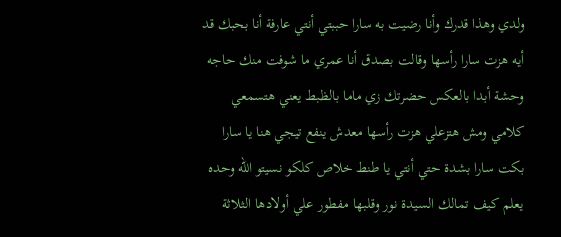ولدي وهذا قدرك وأنا رضيت به سارا حببتي أنتي عارفة أنا بحبك قد أيه هزت سارا رأسها وقالت بصدق أنا عمري ما شوفت منك حاجه وحشة أبدا بالعكس حضرتك زي ماما بالظبط يعني هتسمعي كلامي ومش هتزعلي هزت رأسها معدش ينفع تيجي هنا يا سارا بكت سارا بشدة حتي أنتي يا طنط خلاص كلكو نسيتو الله وحده يعلم كيف تمالك السيدة نور وقلبها مفطور علي أولادها الثلاثة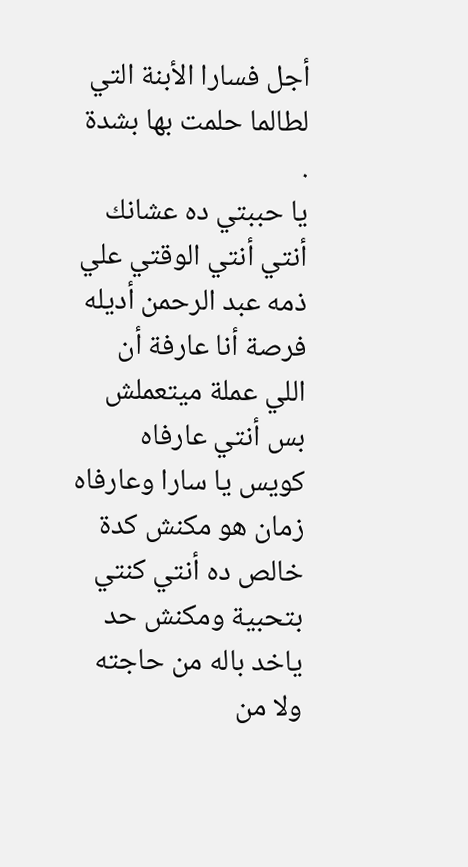أجل فسارا الأبنة التي لطالما حلمت بها بشدة .
يا حببتي ده عشانك أنتي أنتي الوقتي علي ذمه عبد الرحمن أديله فرصة أنا عارفة أن اللي عملة ميتعملش بس أنتي عارفاه كويس يا سارا وعارفاه زمان هو مكنش كدة خالص ده أنتي كنتي بتحبية ومكنش حد ياخد باله من حاجته ولا من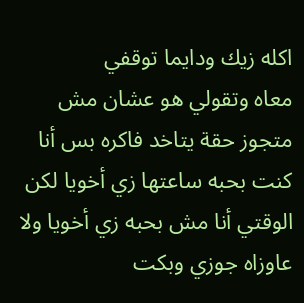اكله زيك ودايما توقفي
معاه وتقولي هو عشان مش متجوز حقة يتاخد فاكره بس أنا كنت بحبه ساعتها زي أخويا لكن الوقتي أنا مش بحبه زي أخويا ولا عاوزاه جوزي وبكت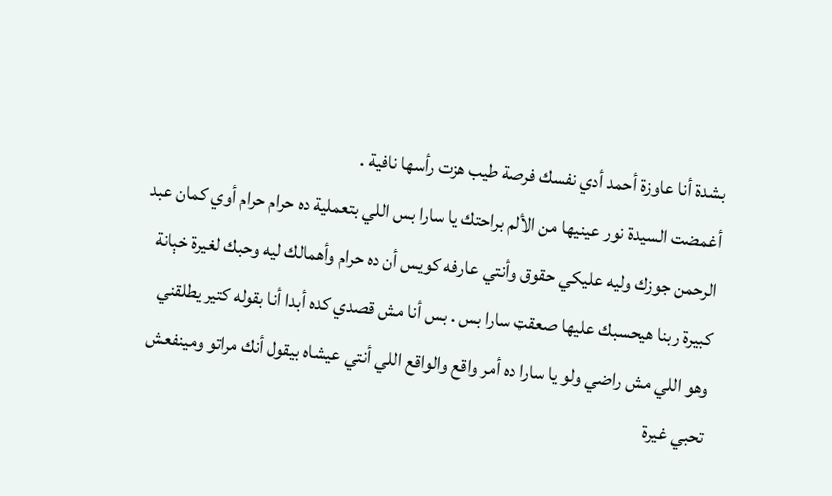بشدة أنا عاوزة أحمد أدي نفسك فرصة طيب هزت رأسها نافية .
أغمضت السيدة نور عينيها من الألم براحتك يا سارا بس اللي بتعملية ده حرام حرام أوي كمان عبد الرحمن جوزك وليه عليكي حقوق وأنتي عارفه كويس أن ده حرام وأهمالك ليه وحبك لغيرة خېانة كبيرة ربنا هيحسبك عليها صعقټ سارا بس . بس أنا مش قصدي كده أبدا أنا بقوله كتير يطلقني وهو اللي مش راضي ولو يا سارا ده أمر واقع والواقع اللي أنتي عيشاه بيقول أنك مراتو ومينفعش تحبي غيرة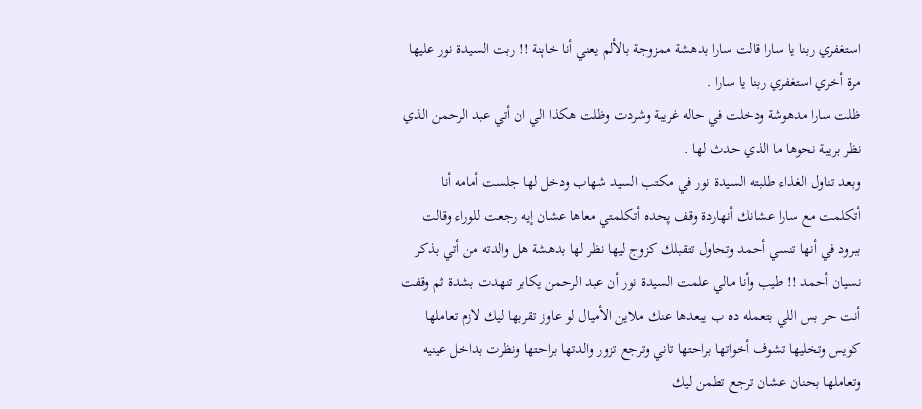استغفري ربنا يا سارا قالت سارا بدهشة ممزوجة بالألم يعني أنا خاېنة !! ربت السيدة نور عليها مرة أخري استغفري ربنا يا سارا .
ظلت سارا مدهوشة ودخلت في حاله غريبة وشردت وظلت هكذا الي ان أتي عبد الرحمن الذي نظر بريبة نحوها ما الذي حدث لها .
وبعد تناول الغذاء طلبته السيدة نور في مكتب السيد شهاب ودخل لها جلست أمامه أنا أتكلمت مع سارا عشانك أنهاردة وقف پحده أتكلمتي معاها عشان إيه رجعت للوراء وقالت ببرود في أنها تنسي أحمد وتحاول تتقبلك كزوج ليها نظر لها بدهشة هل والدته من أتي بذكر نسيان أحمد !! طيب وأنا مالي علمت السيدة نور أن عبد الرحمن يكابر تنهدت بشدة ثم وقفت أنت حر بس اللي بتعمله ده ب يبعدها عنك ملاين الأميال لو عاوز تقربها ليك لازم تعاملها كويس وتخليها تشوف أخواتها براحتها تاني وترجع تزور والدتها براحتها ونظرت بداخل عينيه وتعاملها بحنان عشان ترجع تطمن ليك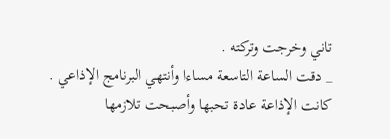تاني وخرجت وتركته .
_ دقت الساعة التاسعة مساءا وأنتهي البرنامج الإذاعي .
كانت الإذاعة عادة تحبها وأصبحت تلازمها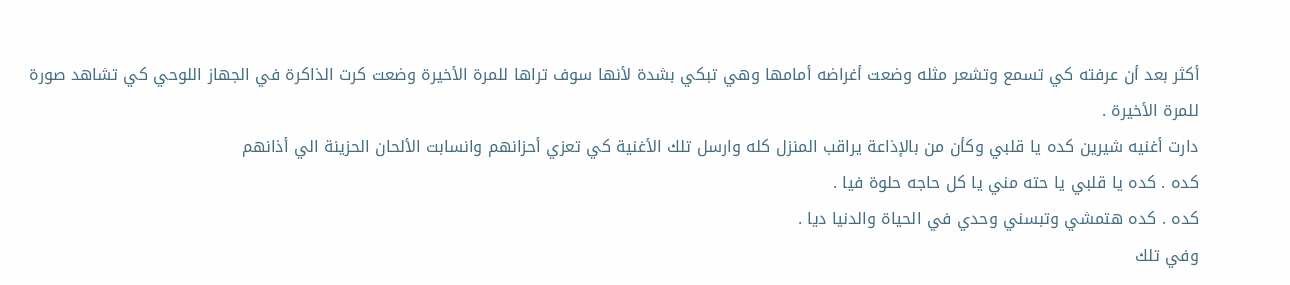أكثر بعد أن عرفته كي تسمع وتشعر مثله وضعت أغراضه أمامها وهي تبكي بشدة لأنها سوف تراها للمرة الأخيرة وضعت كرت الذاكرة في الجهاز اللوحي كي تشاهد صورة للمرة الأخيرة .
دارت أغنيه شيرين كده يا قلبي وكأن من بالإذاعة يراقب المنزل كله وارسل تلك الأغنية كي تعزي أحزانهم وانسابت الألحان الحزينة الي أذانهم
كده . كده يا قلبي يا حته مني يا كل حاجه حلوة فيا .
كده . كده هتمشي وتبسني وحدي في الحياة والدنيا ديا .
وفي تلك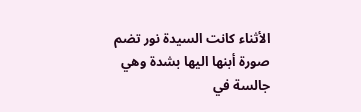الأثناء كانت السيدة نور تضم صورة أبنها اليها بشدة وهي جالسة في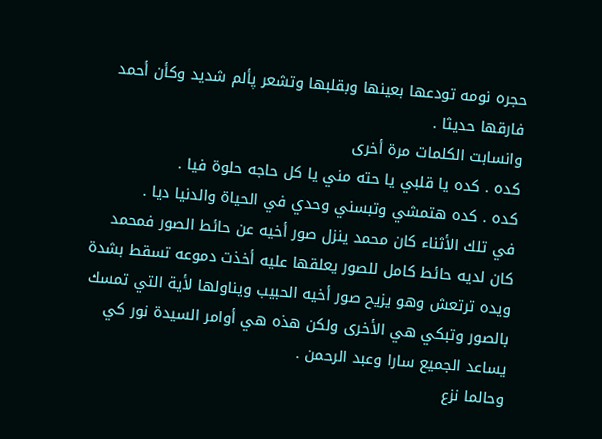حجره نومه تودعها بعينها وبقلبها وتشعر پألم شديد وكأن أحمد فارقها حديثا .
وانسابت الكلمات مرة أخرى
كده . كده يا قلبي يا حته مني يا كل حاجه حلوة فيا .
كده . كده هتمشي وتبسني وحدي في الحياة والدنيا ديا .
في تلك الأثناء كان محمد ينزل صور أخيه عن حائط الصور فمحمد كان لديه حائط كامل للصور يعلقها عليه أخذت دموعه تسقط بشدة ويده ترتعش وهو يزيح صور أخيه الحبيب ويناولها لأية التي تمسك بالصور وتبكي هي الأخرى ولكن هذه هي أوامر السيدة نور كي يساعد الجميع سارا وعبد الرحمن .
وحالما نزع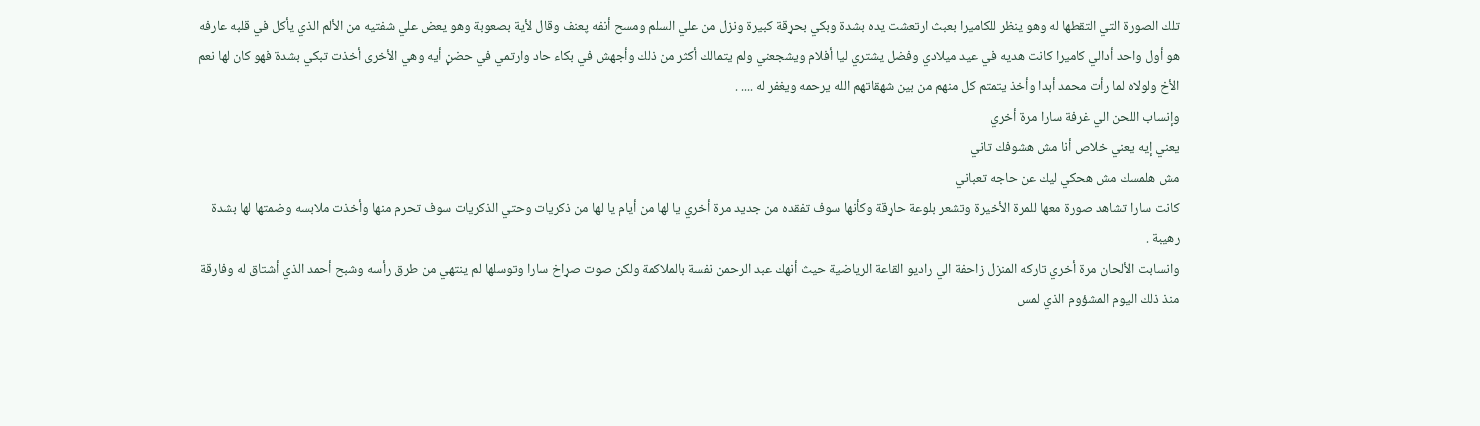تلك الصورة التي التقطها له وهو ينظر للكاميرا بعبث ارتعشت يده بشدة وبكي بحړقة كبيرة ونزل من علي السلم ومسح أنفه پعنف وقال لأية بصعوبة وهو يعض علي شفتيه من الألم الذي يأكل في قلبه عارفه هو أول واحد أدالي كاميرا كانت هديه في عيد ميلادي وفضل يشتري ليا أفلام ويشجعني ولم يتمالك أكثر من ذلك وأجهش في بكاء حاد وارتمي في حضڼ أيه وهي الأخرى أخذت تبكي بشدة فهو كان لها نعم الأخ ولولاه لما رأت محمد أبدا وأخذ يتمتم كل منهم من بين شهقاتهم الله يرحمه ويغفر له .... .
وإنساب اللحن الي غرفة سارا مرة أخري
يعني إيه يعني خلاص أنا مش هشوفك تاني
مش هلمسك مش هحكي ليك عن حاجه تعباني
كانت سارا تشاهد صورة معها للمرة الأخيرة وتشعر بلوعة حاړقة وكأنها سوف تفقده من جديد مرة أخري يا لها من أيام يا لها من ذكريات وحتي الذكريات سوف تحرم منها وأخذت ملابسه وضمتها لها بشدة رهيبة .
وانسابت الألحان مرة أخري تاركه المنزل زاحفة الي راديو القاعة الرياضية حيث أنهك عبد الرحمن نفسة بالملاكمة ولكن صوت صړاخ سارا وتوسلها لم ينتهي من طرق رأسه وشبح أحمد الذي أشتاق له وفارقة منذ ذلك اليوم المشؤوم الذي لمس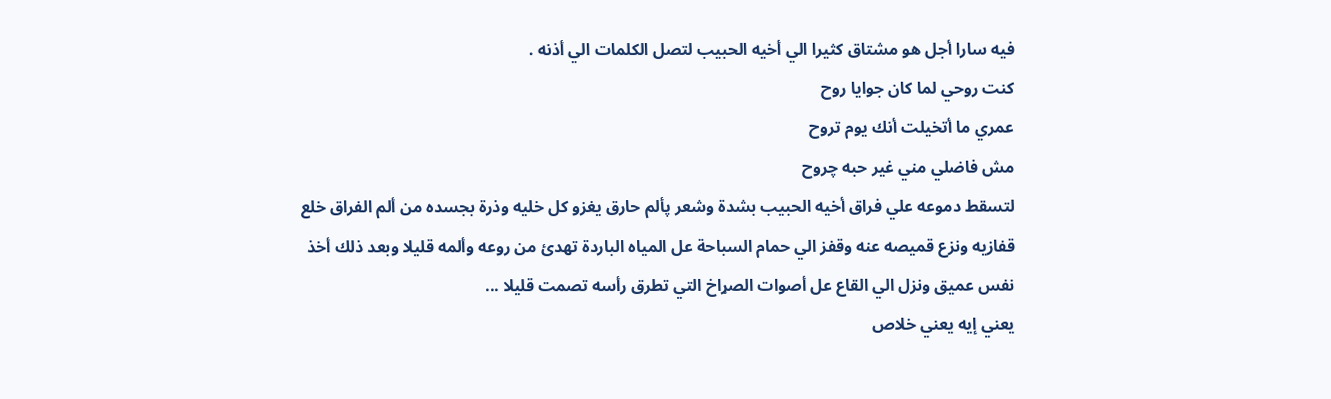فيه سارا أجل هو مشتاق كثيرا الي أخيه الحبيب لتصل الكلمات الي أذنه .
كنت روحي لما كان جوايا روح
عمري ما أتخيلت أنك يوم تروح
مش فاضلي مني غير حبه چروح
لتسقط دموعه علي فراق أخيه الحبيب بشدة وشعر پألم حارق يغزو كل خليه وذرة بجسده من ألم الفراق خلع قفازيه ونزع قميصه عنه وقفز الي حمام السباحة عل المياه الباردة تهدئ من روعه وألمه قليلا وبعد ذلك أخذ نفس عميق ونزل الي القاع عل أصوات الصړاخ التي تطرق رأسه تصمت قليلا ...
يعني إيه يعني خلاص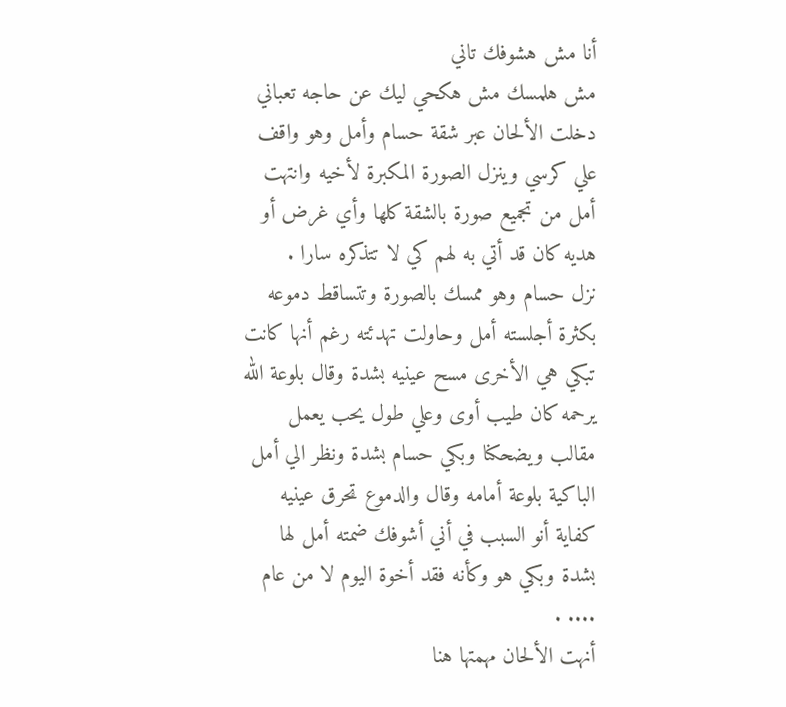أنا مش هشوفك تاني
مش هلمسك مش هكحي ليك عن حاجه تعباني
دخلت الألحان عبر شقة حسام وأمل وهو واقف علي كرسي وينزل الصورة المكبرة لأخيه وانتهت أمل من تجميع صورة بالشقة كلها وأي غرض أو هديه كان قد أتي به لهم كي لا تتذكره سارا .
نزل حسام وهو ممسك بالصورة وتتساقط دموعه بكثرة أجلسته أمل وحاولت تهدئته رغم أنها كانت تبكي هي الأخرى مسح عينيه بشدة وقال بلوعة الله يرحمه كان طيب أوى وعلي طول يحب يعمل مقالب ويضحكنا وبكي حسام بشدة ونظر الي أمل الباكية بلوعة أمامه وقال والدموع ټحرق عينيه كفاية أنو السبب في أني أشوفك ضمته أمل لها بشدة وبكي هو وكأنه فقد أخوة اليوم لا من عام .... .
أنهت الألحان مهمتها هنا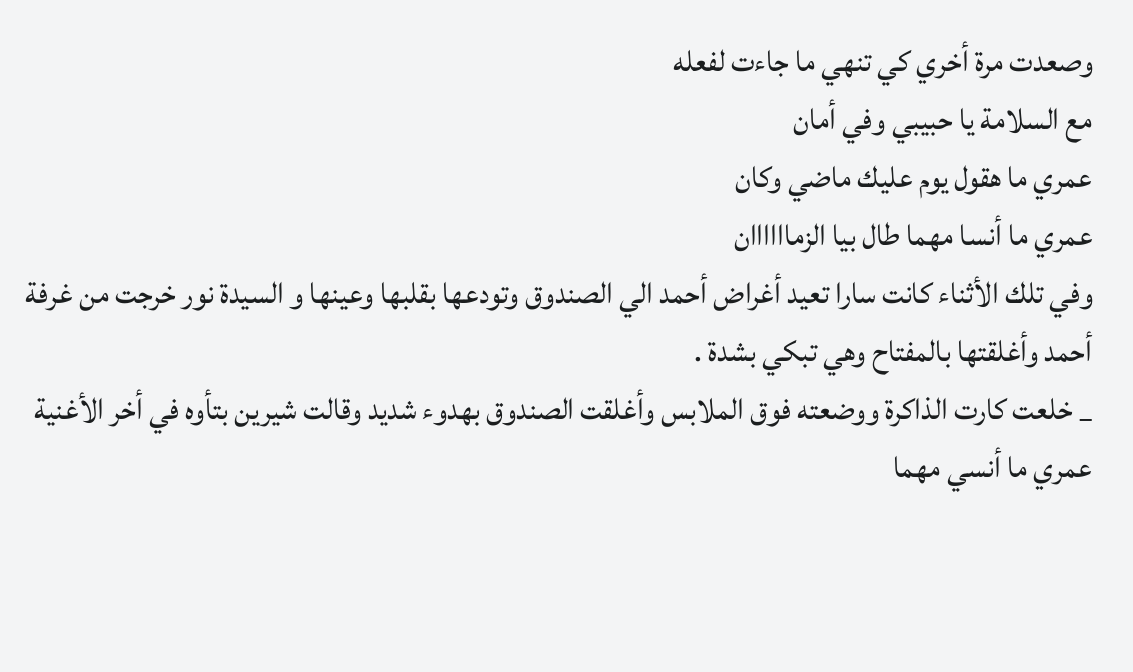وصعدت مرة أخري كي تنهي ما جاءت لفعله
مع السلامة يا حبيبي وفي أمان
عمري ما هقول يوم عليك ماضي وكان
عمري ما أنسا مهما طال بيا الزماااااان
وفي تلك الأثناء كانت سارا تعيد أغراض أحمد الي الصندوق وتودعها بقلبها وعينها و السيدة نور خرجت من غرفة أحمد وأغلقتها بالمفتاح وهي تبكي بشدة .
_ خلعت كارت الذاكرة ووضعته فوق الملابس وأغلقت الصندوق بهدوء شديد وقالت شيرين بتأوه في أخر الأغنية
عمري ما أنسي مهما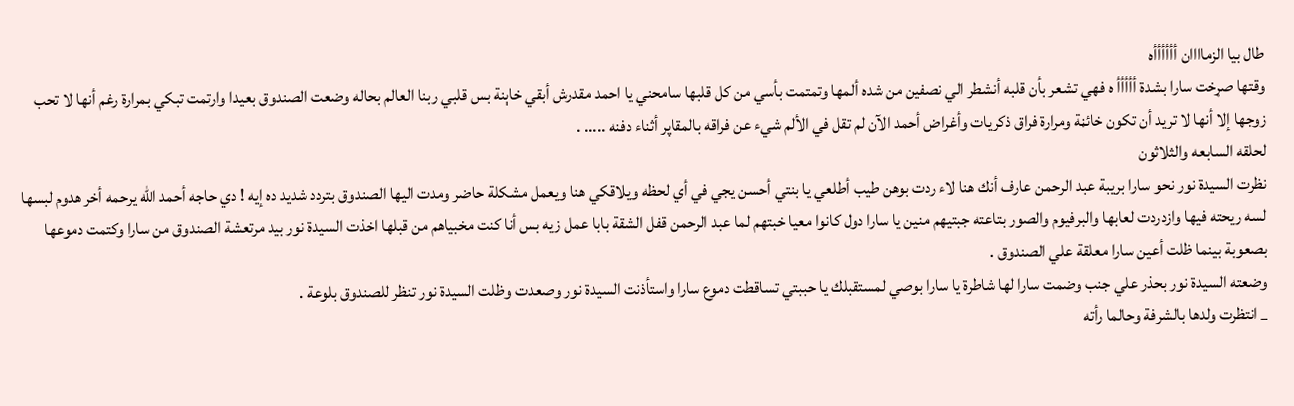طال بيا الزماااان أأأأأأه
وقتها صړخت سارا بشدة أأأأأ ه فهي تشعر بأن قلبه أنشطر الي نصفين من شده ألمها وتمتمت بأسي من كل قلبها سامحني يا احمد مقدرش أبقي خاېنة بس قلبي ربنا العالم بحاله وضعت الصندوق بعيدا وارتمت تبكي بمرارة رغم أنها لا تحب زوجها إلا أنها لا تريد أن تكون خائڼة ومرارة فراق ذكريات وأغراض أحمد الآن لم تقل في الألم شيء عن فراقه بالمقاپر أثناء دفنه ..... .
لحلقه السابعه والثلاثون
نظرت السيدة نور نحو سارا بريبة عبد الرحمن عارف أنك هنا لاء ردت بوهن طيب أطلعي يا بنتي أحسن يجي في أي لحظه ويلاقكي هنا ويعمل مشكلة حاضر ومدت اليها الصندوق بتردد شديد ده إيه ! دي حاجه أحمد الله يرحمه أخر هدوم لبسها لسه ريحته فيها وازدردت لعابها والبرفيوم والصور بتاعته جبتيهم منين يا سارا دول كانوا معيا خبتهم لما عبد الرحمن قفل الشقة بابا عمل زيه بس أنا كنت مخبياهم من قبلها اخذت السيدة نور بيد مرتعشة الصندوق من سارا وكتمت دموعها بصعوبة بينما ظلت أعين سارا معلقة علي الصندوق .
وضعته السيدة نور بحذر علي جنب وضمت سارا لها شاطرة يا سارا بوصي لمستقبلك يا حببتي تساقطت دموع سارا واستأذنت السيدة نور وصعدت وظلت السيدة نور تنظر للصندوق بلوعة .
_ انتظرت ولدها بالشرفة وحالما رأته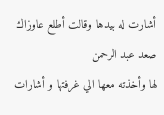أشارت له بيدها وقالت أطلع عاوزاك صعد عبد الرحمن
لها وأخذته معها الي غرفتها و أشارات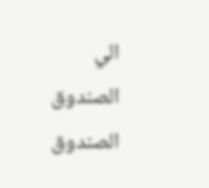الي الصندوق الصندوق